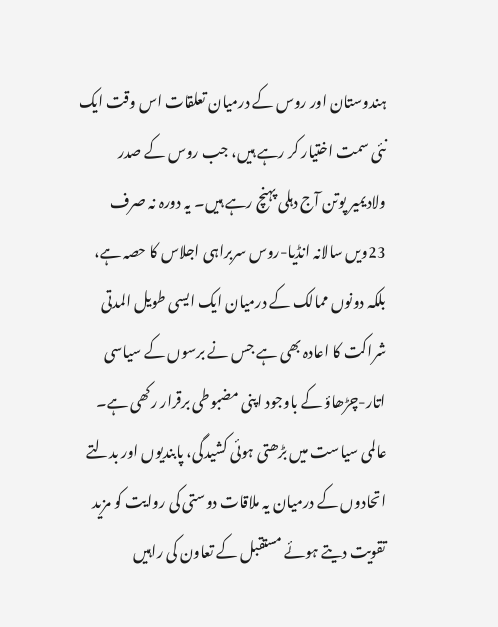ہندوستان اور روس کے درمیان تعلقات اس وقت ایک نئی سمت اختیار کر رہے ہیں، جب روس کے صدر ولادیمیر پوتن آج دہلی پہنچ رہے ہیں۔ یہ دورہ نہ صرف 23ویں سالانہ انڈیا-روس سربراہی اجلاس کا حصہ ہے، بلکہ دونوں ممالک کے درمیان ایک ایسی طویل المدتی شراکت کا اعادہ بھی ہے جس نے برسوں کے سیاسی اتار-چڑھاؤ کے باوجود اپنی مضبوطی برقرار رکھی ہے۔ عالمی سیاست میں بڑھتی ہوئی کشیدگی، پابندیوں اور بدلتے اتحادوں کے درمیان یہ ملاقات دوستی کی روایت کو مزید تقویت دیتے ہوئے مستقبل کے تعاون کی راہیں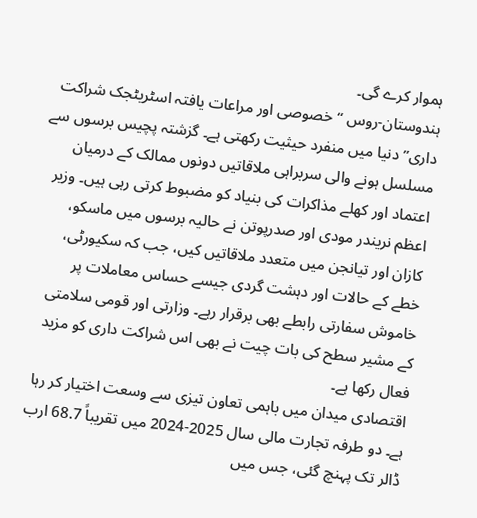ہموار کرے گی۔
ہندوستان-روس “خصوصی اور مراعات یافتہ اسٹریٹجک شراکت داری” دنیا میں منفرد حیثیت رکھتی ہے۔ گزشتہ پچیس برسوں سے مسلسل ہونے والی سربراہی ملاقاتیں دونوں ممالک کے درمیان اعتماد اور کھلے مذاکرات کی بنیاد کو مضبوط کرتی رہی ہیں۔ وزیر اعظم نریندر مودی اور صدرپوتن نے حالیہ برسوں میں ماسکو، کازان اور تیانجن میں متعدد ملاقاتیں کیں، جب کہ سکیورٹی، خطے کے حالات اور دہشت گردی جیسے حساس معاملات پر خاموش سفارتی رابطے بھی برقرار رہے۔ وزارتی اور قومی سلامتی کے مشیر سطح کی بات چیت نے بھی اس شراکت داری کو مزید فعال رکھا ہے۔
اقتصادی میدان میں باہمی تعاون تیزی سے وسعت اختیار کر رہا ہے۔ دو طرفہ تجارت مالی سال 2025-2024 میں تقریباً 68.7 ارب ڈالر تک پہنچ گئی، جس میں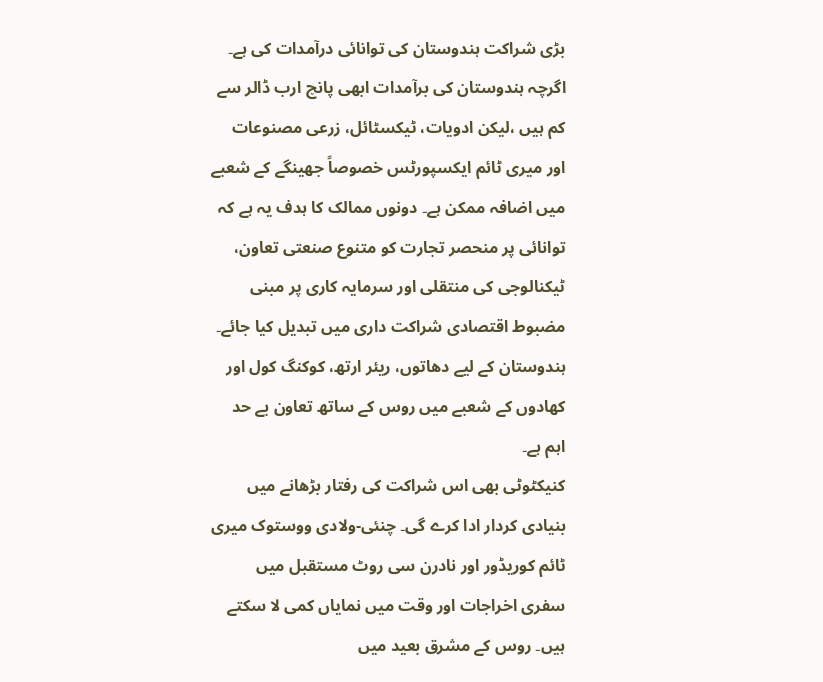بڑی شراکت ہندوستان کی توانائی درآمدات کی ہے۔ اگرچہ ہندوستان کی برآمدات ابھی پانچ ارب ڈالر سے کم ہیں ،لیکن ادویات، ٹیکسٹائل، زرعی مصنوعات اور میری ٹائم ایکسپورٹس خصوصاً جھینگے کے شعبے میں اضافہ ممکن ہے۔ دونوں ممالک کا ہدف یہ ہے کہ توانائی پر منحصر تجارت کو متنوع صنعتی تعاون، ٹیکنالوجی کی منتقلی اور سرمایہ کاری پر مبنی مضبوط اقتصادی شراکت داری میں تبدیل کیا جائے۔ ہندوستان کے لیے دھاتوں، ریئر ارتھ، کوکنگ کول اور کھادوں کے شعبے میں روس کے ساتھ تعاون بے حد اہم ہے۔
کنیکٹوٹی بھی اس شراکت کی رفتار بڑھانے میں بنیادی کردار ادا کرے گی۔ چنئی-ولادی ووستوک میری ٹائم کوریڈور اور نادرن سی روٹ مستقبل میں سفری اخراجات اور وقت میں نمایاں کمی لا سکتے ہیں۔ روس کے مشرق بعید میں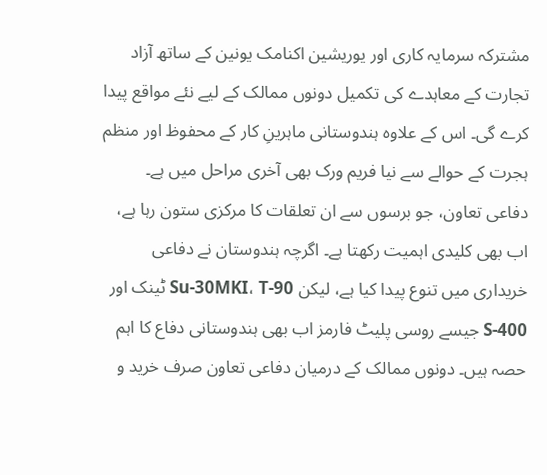مشترکہ سرمایہ کاری اور یوریشین اکنامک یونین کے ساتھ آزاد تجارت کے معاہدے کی تکمیل دونوں ممالک کے لیے نئے مواقع پیدا کرے گی۔ اس کے علاوہ ہندوستانی ماہرینِ کار کے محفوظ اور منظم ہجرت کے حوالے سے نیا فریم ورک بھی آخری مراحل میں ہے۔
دفاعی تعاون، جو برسوں سے ان تعلقات کا مرکزی ستون رہا ہے، اب بھی کلیدی اہمیت رکھتا ہے۔ اگرچہ ہندوستان نے دفاعی خریداری میں تنوع پیدا کیا ہے، لیکن Su-30MKI، T-90 ٹینک اور S-400 جیسے روسی پلیٹ فارمز اب بھی ہندوستانی دفاع کا اہم حصہ ہیں۔ دونوں ممالک کے درمیان دفاعی تعاون صرف خرید و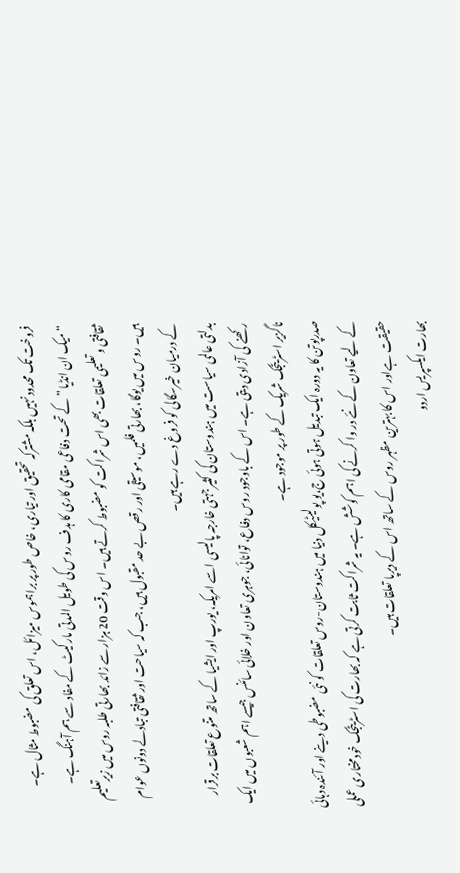فروخت تک محدود نہیں بلکہ مشترکہ تحقیق اور تیاری، خاص طور پر براہموس میزائل، اس تعلق کی مضبوط مثال ہے۔ “میک ان انڈیا” کے تحت دفاعی مقامی کاری کا ہدف روس کی طویل المدتی مارکیٹ کے مفاد سے ہم آہنگ ہے۔
ثقافتی و تعلیمی تعلقات بھی اس شراکت کو مضبوط کرتے ہیں۔ اس وقت 20 ہزار سے زائد بھارتی طلبہ روس میں زیرتعلیم ہیں۔ روس میں یوگا، بھارتی فلمیں، موسیقی اور رقص بے حد مقبول ہیں، جب کہ سیاحت اور ثقافتی تبادلے دونوں عوام کے درمیان خیرسگالی کو فروغ دے رہے ہیں۔
بدلتی عالمی سیاست میں ہندوستان کی کثیر جہتی خارجہ پالیسی اسے امریکہ، یورپ اور ایشیا کے ساتھ متنوع تعلقات برقرار رکھنے کی آزادی دیتی ہے۔ اس کے باوجود روس دفاع، توانائی، جوہری تعاون اور خلائی سائنس جیسے اہم شعبوں میں ایک ناگزیر اسٹریٹجک شریک کے طور پر موجود ہے۔
صدرپوتن کا یہ دورہ ایک تبدیل ہوتی ہوئی ج،یو پولیٹیکل دنیا میں ہندوستان-روس تعلقات کو نئی مضبوطی دینے اور آئندہ دہائی کے لیے تعاون کے نئے در وا کرنے کی اہم کوشش ہے۔ یہ شراکت ثابت کرتی ہے کہ بھارت کی اسٹریٹجک خودمختاری عملی حقیقت ہےاور اس کا بہترین مظہر روس کے ساتھ اس کے دیرپا تعلقات ہیں۔
بھارت ایکسپریس اردو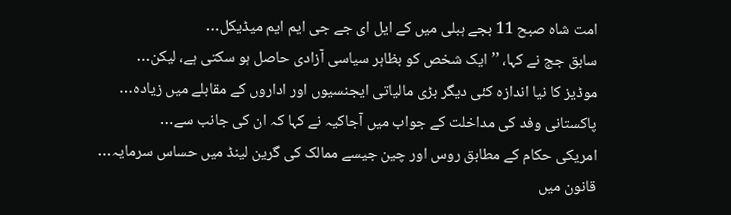امت شاہ صبح 11 بجے ہبلی میں کے ایل ای جے جی ایم ایم میڈیکل…
سابق جج نے کہا، ’’ایک شخص کو بظاہر سیاسی آزادی حاصل ہو سکتی ہے، لیکن…
موڈیز کا نیا اندازہ کئی دیگر بڑی مالیاتی ایجنسیوں اور اداروں کے مقابلے میں زیادہ…
پاکستانی وفد کی مداخلت کے جواب میں آجاکیہ نے کہا کہ ان کی جانب سے…
امریکی حکام کے مطابق روس اور چین جیسے ممالک کی گرین لینڈ میں حساس سرمایہ…
قانون میں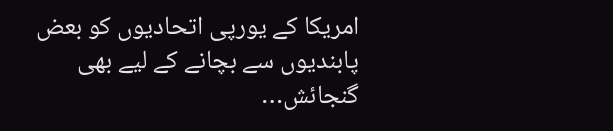امریکا کے یورپی اتحادیوں کو بعض پابندیوں سے بچانے کے لیے بھی گنجائش…